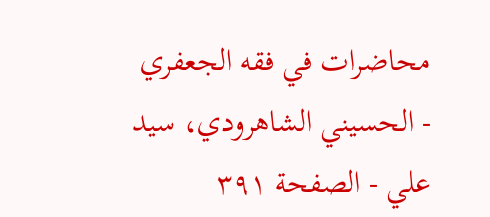محاضرات في فقه الجعفري - الحسيني الشاهرودي، سيد علي - الصفحة ٣٩١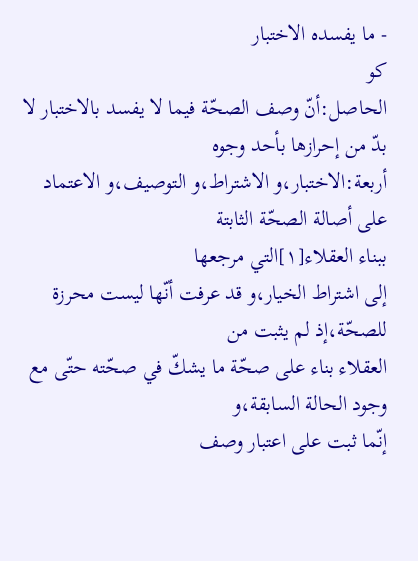- ما يفسده الاختبار
كو
الحاصل:أنّ وصف الصحّة فيما لا يفسد بالاختبار لا بدّ من إحرازها بأحد وجوه
أربعة:الاختبار،و الاشتراط،و التوصيف،و الاعتماد على أصالة الصحّة الثابتة
ببناء العقلاء[١]التي مرجعها
إلى اشتراط الخيار،و قد عرفت أنّها ليست محرزة للصحّة،إذ لم يثبت من
العقلاء بناء على صحّة ما يشكّ في صحّته حتّى مع وجود الحالة السابقة،و
إنّما ثبت على اعتبار وصف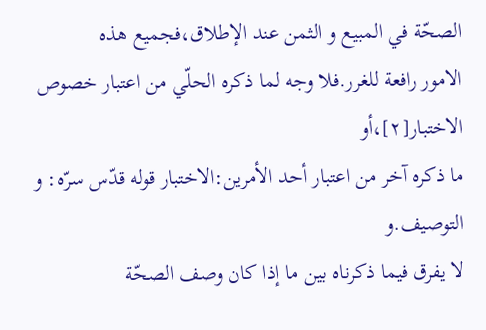الصحّة في المبيع و الثمن عند الإطلاق،فجميع هذه
الامور رافعة للغرر.فلا وجه لما ذكره الحلّي من اعتبار خصوص الاختبار[٢]،أو
ما ذكره آخر من اعتبار أحد الأمرين:الاختبار قوله قدّس سرّه: و التوصيف.و
لا يفرق فيما ذكرناه بين ما إذا كان وصف الصحّة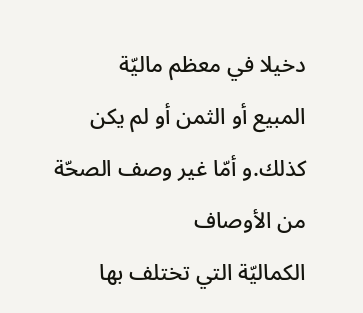دخيلا في معظم ماليّة
المبيع أو الثمن أو لم يكن كذلك.و أمّا غير وصف الصحّة من الأوصاف
الكماليّة التي تختلف بها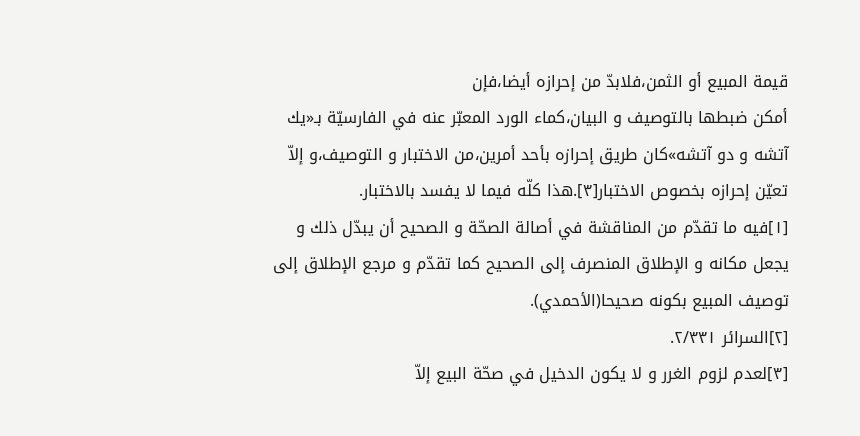قيمة المبيع أو الثمن،فلابدّ من إحرازه أيضا،فإن
أمكن ضبطها بالتوصيف و البيان،كماء الورد المعبّر عنه في الفارسيّة بـ«يك
آتشه و دو آتشه»كان طريق إحرازه بأحد أمرين،من الاختبار و التوصيف،و إلاّ
تعيّن إحرازه بخصوص الاختبار[٣].هذا كلّه فيما لا يفسد بالاختبار.
[١]فيه ما تقدّم من المناقشة في أصالة الصحّة و الصحيح أن يبدّل ذلك و يجعل مكانه و الإطلاق المنصرف إلى الصحيح كما تقدّم و مرجع الإطلاق إلى توصيف المبيع بكونه صحيحا(الأحمدي).
[٢]السرائر ٢/٣٣١.
[٣]لعدم لزوم الغرر و لا يكون الدخيل في صحّة البيع إلاّ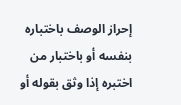إحراز الوصف باختباره بنفسه أو باختبار من اختبره إذا وثق بقوله أو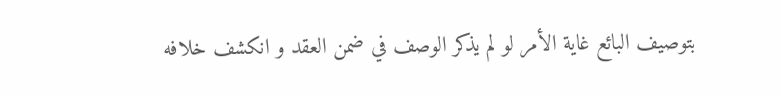بتوصيف البائع غاية الأمر لو لم يذكر الوصف في ضمن العقد و انكشف خلافه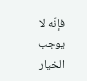فإنّه لا يوجب الخيار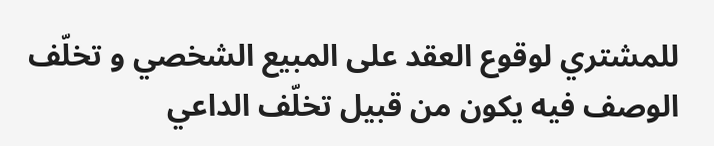للمشتري لوقوع العقد على المبيع الشخصي و تخلّف الوصف فيه يكون من قبيل تخلّف الداعي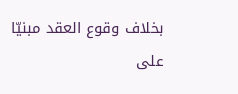بخلاف وقوع العقد مبنيّا على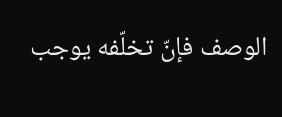الوصف فإنّ تخلّفه يوجب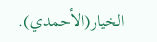الخيار(الأحمدي).